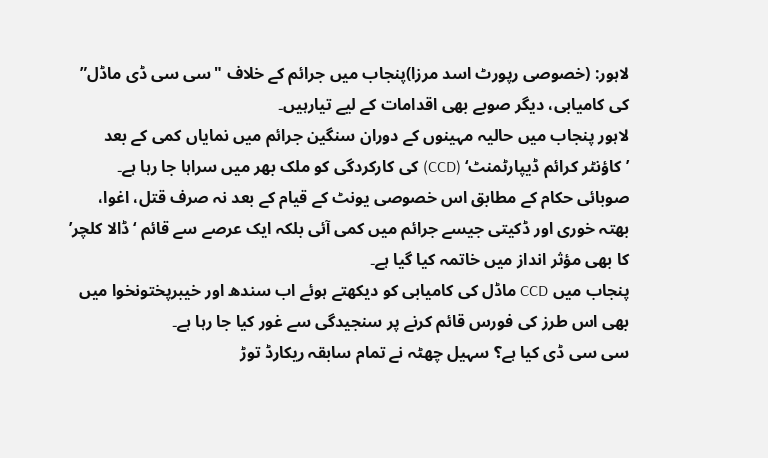لاہور: (خصوصی رپورٹ اسد مرزا)پنجاب میں جرائم کے خلاف "سی سی ڈی ماڈل” کی کامیابی، دیگر صوبے بھی اقدامات کے لیے تیارہیں۔
لاہور پنجاب میں حالیہ مہینوں کے دوران سنگین جرائم میں نمایاں کمی کے بعد ’کاؤنٹر کرائم ڈیپارٹمنٹ‘ (CCD) کی کارکردگی کو ملک بھر میں سراہا جا رہا ہے۔ صوبائی حکام کے مطابق اس خصوصی یونٹ کے قیام کے بعد نہ صرف قتل، اغوا، بھتہ خوری اور ڈکیتی جیسے جرائم میں کمی آئی بلکہ ایک عرصے سے قائم ‘ڈالا کلچر’ کا بھی مؤثر انداز میں خاتمہ کیا گیا ہے۔
پنجاب میں CCD ماڈل کی کامیابی کو دیکھتے ہوئے اب سندھ اور خیبرپختونخوا میں بھی اس طرز کی فورس قائم کرنے پر سنجیدگی سے غور کیا جا رہا ہے۔
سی سی ڈی کیا ہے؟ سہیل چھٹہ نے تمام سابقہ ریکارڈ توڑ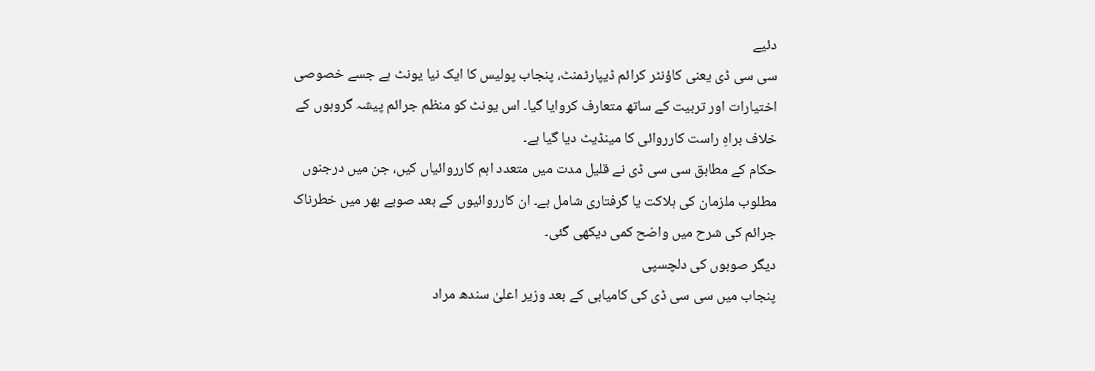دئیے
سی سی ڈی یعنی کاؤنٹر کرائم ڈیپارٹمنٹ، پنجاب پولیس کا ایک نیا یونٹ ہے جسے خصوصی اختیارات اور تربیت کے ساتھ متعارف کروایا گیا۔ اس یونٹ کو منظم جرائم پیشہ گروہوں کے خلاف براہِ راست کارروائی کا مینڈیٹ دیا گیا ہے۔
حکام کے مطابق سی سی ڈی نے قلیل مدت میں متعدد اہم کارروائیاں کیں، جن میں درجنوں مطلوب ملزمان کی ہلاکت یا گرفتاری شامل ہے۔ ان کارروائیوں کے بعد صوبے بھر میں خطرناک جرائم کی شرح میں واضح کمی دیکھی گئی۔
دیگر صوبوں کی دلچسپی
پنجاب میں سی سی ڈی کی کامیابی کے بعد وزیر اعلیٰ سندھ مراد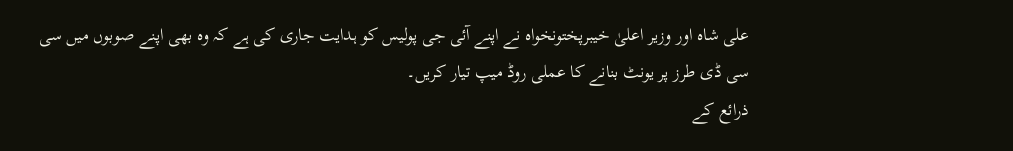علی شاہ اور وزیر اعلیٰ خیبرپختونخواہ نے اپنے آئی جی پولیس کو ہدایت جاری کی ہے کہ وہ بھی اپنے صوبوں میں سی سی ڈی طرز پر یونٹ بنانے کا عملی روڈ میپ تیار کریں۔
ذرائع کے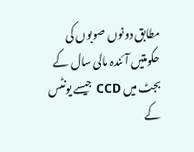مطابق دونوں صوبوں کی حکومتیں آئندہ مالی سال کے بجٹ میں CCD جیسے یونٹس کے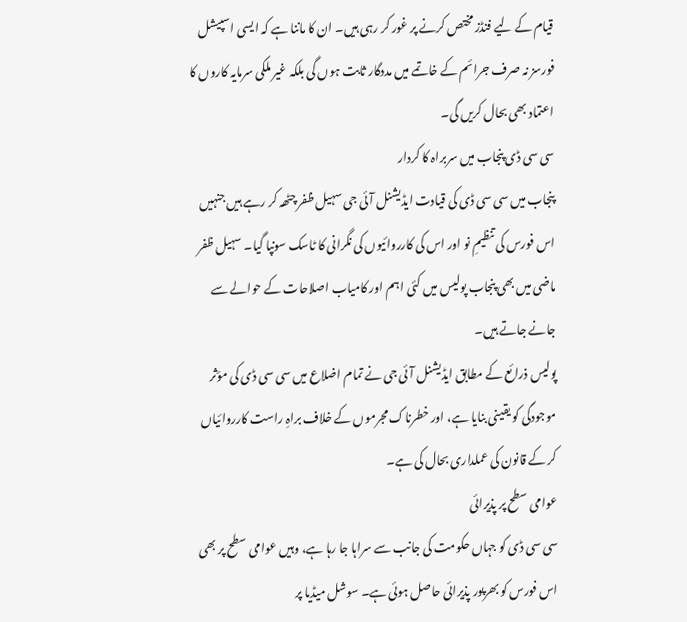قیام کے لیے فنڈز مختص کرنے پر غور کر رہی ہیں۔ ان کا ماننا ہے کہ ایسی اسپیشل فورسز نہ صرف جرائم کے خاتمے میں مددگار ثابت ہوں گی بلکہ غیر ملکی سرمایہ کاروں کا اعتماد بھی بحال کریں گی۔
سی سی ڈی پنجاب میں سربراہ کا کردار
پنجاب میں سی سی ڈی کی قیادت ایڈیشنل آئی جی سہیل ظفر چٹھہ کر رہے ہیں جنہیں اس فورس کی تنظیمِ نو اور اس کی کارروائیوں کی نگرانی کا ٹاسک سونپا گیا۔ سہیل ظفر ماضی میں بھی پنجاب پولیس میں کئی اہم اور کامیاب اصلاحات کے حوالے سے جانے جاتے ہیں۔
پولیس ذرائع کے مطابق ایڈیشنل آئی جی نے تمام اضلاع میں سی سی ڈی کی مؤثر موجودگی کو یقینی بنایا ہے، اور خطرناک مجرموں کے خلاف براہِ راست کارروائیاں کر کے قانون کی عملداری بحال کی ہے۔
عوامی سطح پر پذیرائی
سی سی ڈی کو جہاں حکومت کی جانب سے سراہا جا رہا ہے، وہیں عوامی سطح پر بھی اس فورس کو بھرپور پذیرائی حاصل ہوئی ہے۔ سوشل میڈیا پر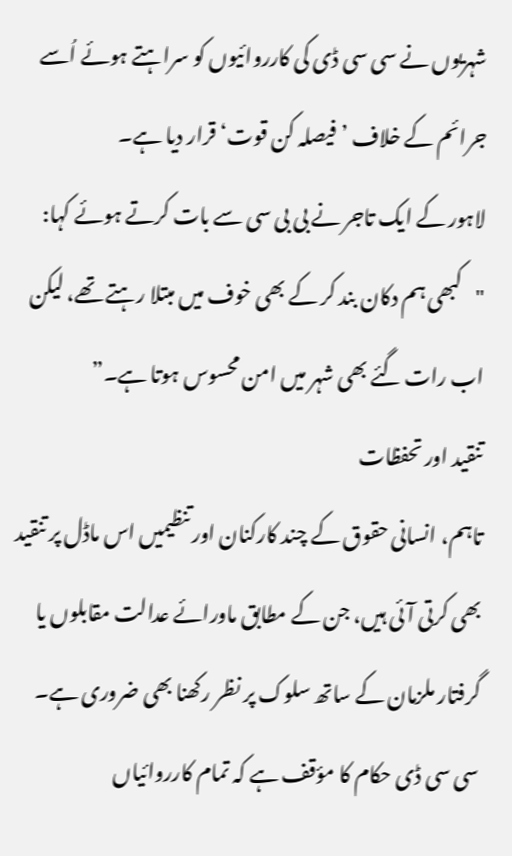شہریوں نے سی سی ڈی کی کارروائیوں کو سراہتے ہوئے اُسے جرائم کے خلاف ’فیصلہ کن قوت‘ قرار دیا ہے۔
لاہور کے ایک تاجر نے بی بی سی سے بات کرتے ہوئے کہا:
"کبھی ہم دکان بند کر کے بھی خوف میں مبتلا رہتے تھے، لیکن اب رات گئے بھی شہر میں امن محسوس ہوتا ہے۔”
تنقید اور تحفظات
تاہم، انسانی حقوق کے چند کارکنان اور تنظیمیں اس ماڈل پر تنقید بھی کرتی آئی ہیں، جن کے مطابق ماورائے عدالت مقابلوں یا گرفتار ملزمان کے ساتھ سلوک پر نظر رکھنا بھی ضروری ہے۔
سی سی ڈی حکام کا مؤقف ہے کہ تمام کارروائیاں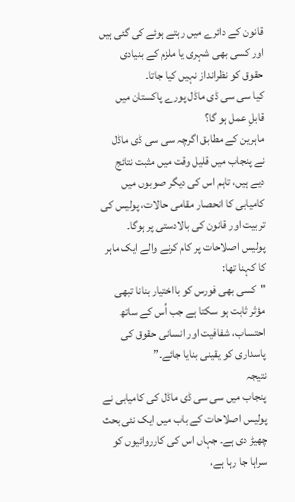قانون کے دائرے میں رہتے ہوئے کی گئی ہیں اور کسی بھی شہری یا ملزم کے بنیادی حقوق کو نظرانداز نہیں کیا جاتا۔
کیا سی سی ڈی ماڈل پورے پاکستان میں قابلِ عمل ہو گا؟
ماہرین کے مطابق اگرچہ سی سی ڈی ماڈل نے پنجاب میں قلیل وقت میں مثبت نتائج دیے ہیں، تاہم اس کی دیگر صوبوں میں کامیابی کا انحصار مقامی حالات، پولیس کی تربیت اور قانون کی بالادستی پر ہوگا۔
پولیس اصلاحات پر کام کرنے والے ایک ماہر کا کہنا تھا:
"کسی بھی فورس کو بااختیار بنانا تبھی مؤثر ثابت ہو سکتا ہے جب اُس کے ساتھ احتساب، شفافیت اور انسانی حقوق کی پاسداری کو یقینی بنایا جائے۔”
نتیجہ
پنجاب میں سی سی ڈی ماڈل کی کامیابی نے پولیس اصلاحات کے باب میں ایک نئی بحث چھیڑ دی ہے۔ جہاں اس کی کارروائیوں کو سراہا جا رہا ہے،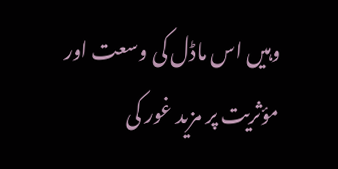وہیں اس ماڈل کی وسعت اور مؤثریت پر مزید غور کی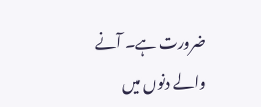ضرورت ہے۔ آنے والے دنوں میں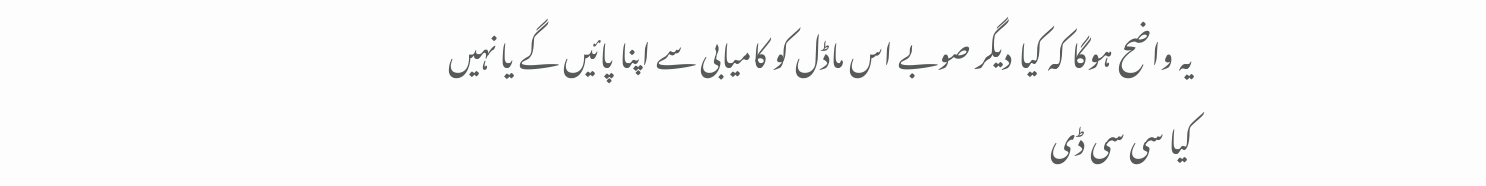یہ واضح ہوگا کہ کیا دیگر صوبے اس ماڈل کو کامیابی سے اپنا پائیں گے یا نہیں
کیا سی سی ڈی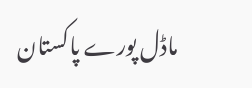ماڈل پورے پاکستان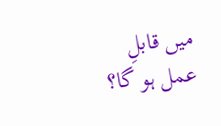میں قابلِ عمل ہو گا؟